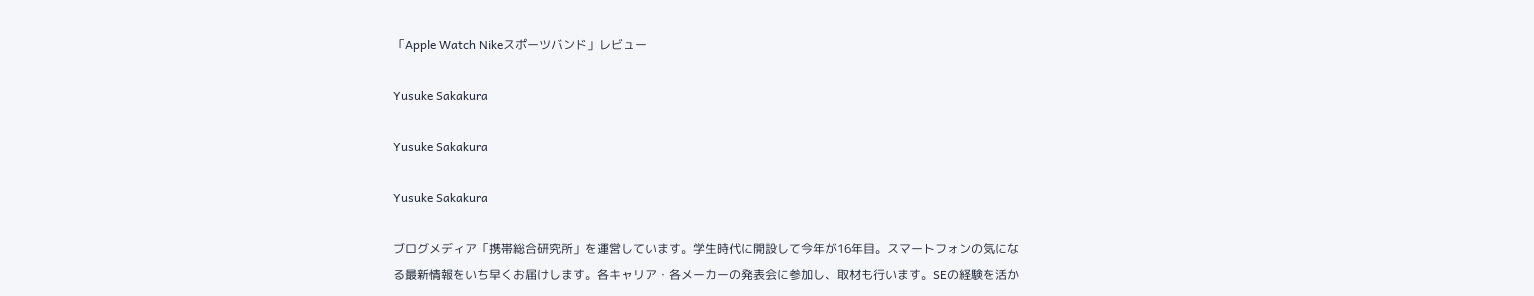「Apple Watch Nikeスポーツバンド」レビュー

Yusuke Sakakura

Yusuke Sakakura

Yusuke Sakakura

ブログメディア「携帯総合研究所」を運営しています。学生時代に開設して今年が16年目。スマートフォンの気になる最新情報をいち早くお届けします。各キャリア・各メーカーの発表会に参加し、取材も行います。SEの経験を活か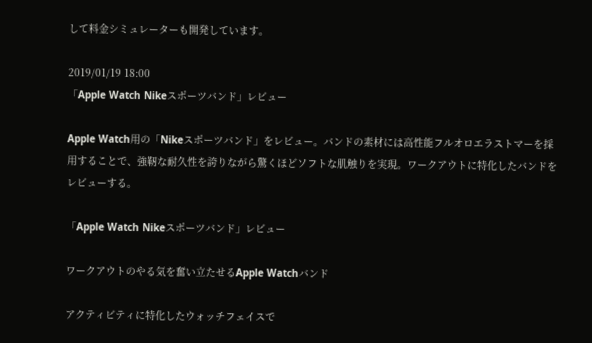して料金シミュレーターも開発しています。

2019/01/19 18:00
「Apple Watch Nikeスポーツバンド」レビュー

Apple Watch用の「Nikeスポーツバンド」をレビュー。バンドの素材には高性能フルオロエラストマーを採用することで、強靭な耐久性を誇りながら驚くほどソフトな肌触りを実現。ワークアウトに特化したバンドをレビューする。

「Apple Watch Nikeスポーツバンド」レビュー

ワークアウトのやる気を奮い立たせるApple Watchバンド

アクティビティに特化したウォッチフェイスで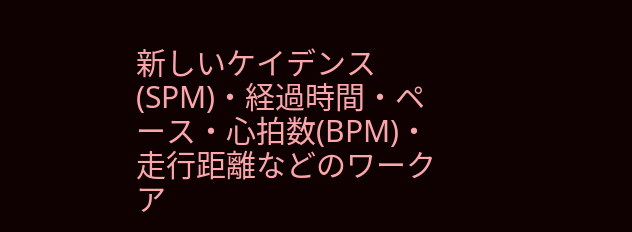新しいケイデンス(SPM)・経過時間・ペース・心拍数(BPM)・走行距離などのワークア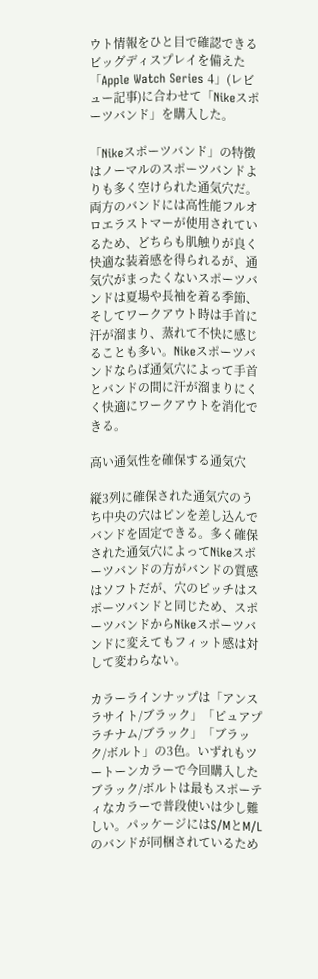ウト情報をひと目で確認できるビッグディスプレイを備えた「Apple Watch Series 4」(レビュー記事)に合わせて「Nikeスポーツバンド」を購入した。

「Nikeスポーツバンド」の特徴はノーマルのスポーツバンドよりも多く空けられた通気穴だ。両方のバンドには高性能フルオロエラストマーが使用されているため、どちらも肌触りが良く快適な装着感を得られるが、通気穴がまったくないスポーツバンドは夏場や長袖を着る季節、そしてワークアウト時は手首に汗が溜まり、蒸れて不快に感じることも多い。Nikeスポーツバンドならば通気穴によって手首とバンドの間に汗が溜まりにくく快適にワークアウトを消化できる。

高い通気性を確保する通気穴

縦3列に確保された通気穴のうち中央の穴はピンを差し込んでバンドを固定できる。多く確保された通気穴によってNikeスポーツバンドの方がバンドの質感はソフトだが、穴のピッチはスポーツバンドと同じため、スポーツバンドからNikeスポーツバンドに変えてもフィット感は対して変わらない。

カラーラインナップは「アンスラサイト/ブラック」「ピュアプラチナム/ブラック」「ブラック/ボルト」の3色。いずれもツートーンカラーで今回購入したブラック/ボルトは最もスポーティなカラーで普段使いは少し難しい。パッケージにはS/MとM/Lのバンドが同梱されているため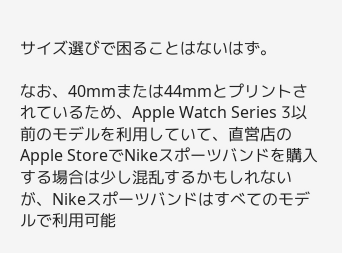サイズ選びで困ることはないはず。

なお、40mmまたは44mmとプリントされているため、Apple Watch Series 3以前のモデルを利用していて、直営店のApple StoreでNikeスポーツバンドを購入する場合は少し混乱するかもしれないが、Nikeスポーツバンドはすべてのモデルで利用可能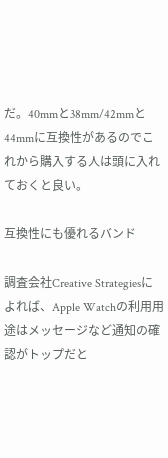だ。40mmと38mm/42mmと44mmに互換性があるのでこれから購入する人は頭に入れておくと良い。

互換性にも優れるバンド

調査会社Creative Strategiesによれば、Apple Watchの利用用途はメッセージなど通知の確認がトップだと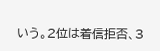いう。2位は着信拒否、3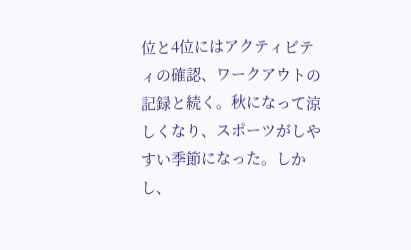位と4位にはアクティビティの確認、ワークアウトの記録と続く。秋になって涼しくなり、スポーツがしやすい季節になった。しかし、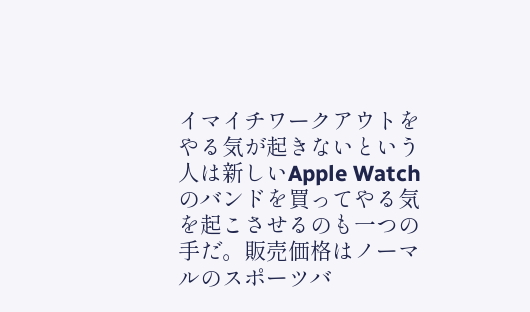イマイチワークアウトをやる気が起きないという人は新しいApple Watchのバンドを買ってやる気を起こさせるのも一つの手だ。販売価格はノーマルのスポーツバ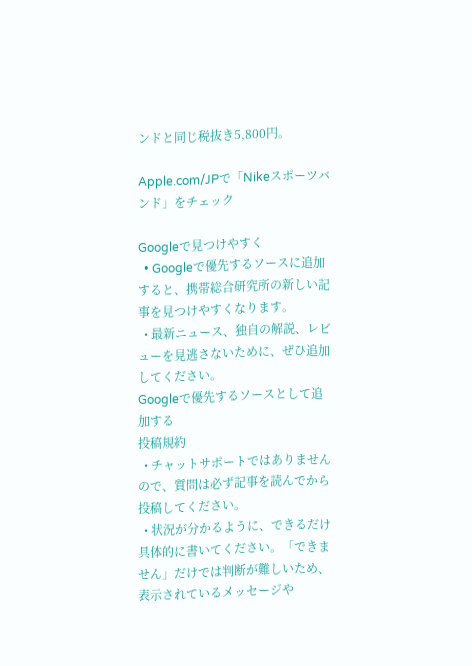ンドと同じ税抜き5,800円。

Apple.com/JPで「Nikeスポーツバンド」をチェック

Googleで見つけやすく
  • Googleで優先するソースに追加すると、携帯総合研究所の新しい記事を見つけやすくなります。
  • 最新ニュース、独自の解説、レビューを見逃さないために、ぜひ追加してください。
Googleで優先するソースとして追加する
投稿規約
  • チャットサポートではありませんので、質問は必ず記事を読んでから投稿してください。
  • 状況が分かるように、できるだけ具体的に書いてください。「できません」だけでは判断が難しいため、表示されているメッセージや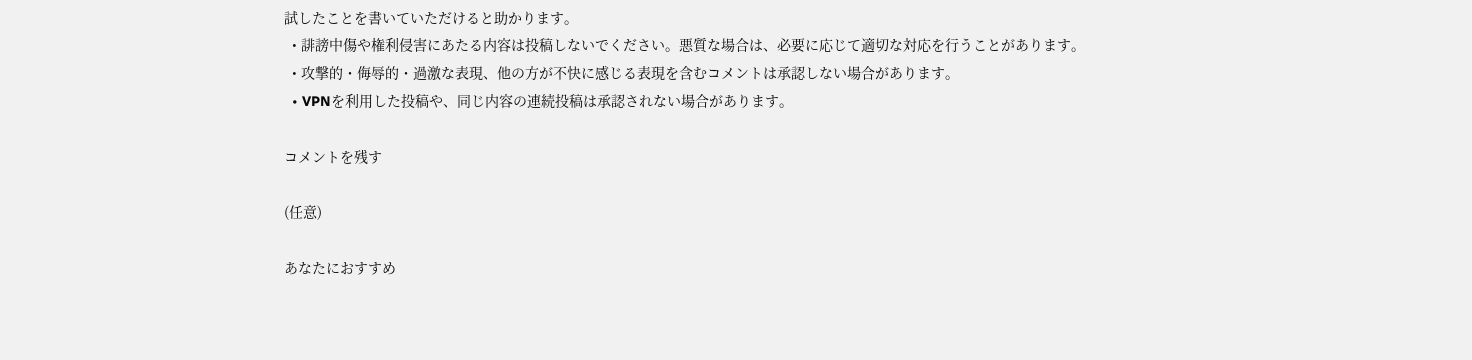試したことを書いていただけると助かります。
  • 誹謗中傷や権利侵害にあたる内容は投稿しないでください。悪質な場合は、必要に応じて適切な対応を行うことがあります。
  • 攻撃的・侮辱的・過激な表現、他の方が不快に感じる表現を含むコメントは承認しない場合があります。
  • VPNを利用した投稿や、同じ内容の連続投稿は承認されない場合があります。

コメントを残す

(任意)

あなたにおすすめ